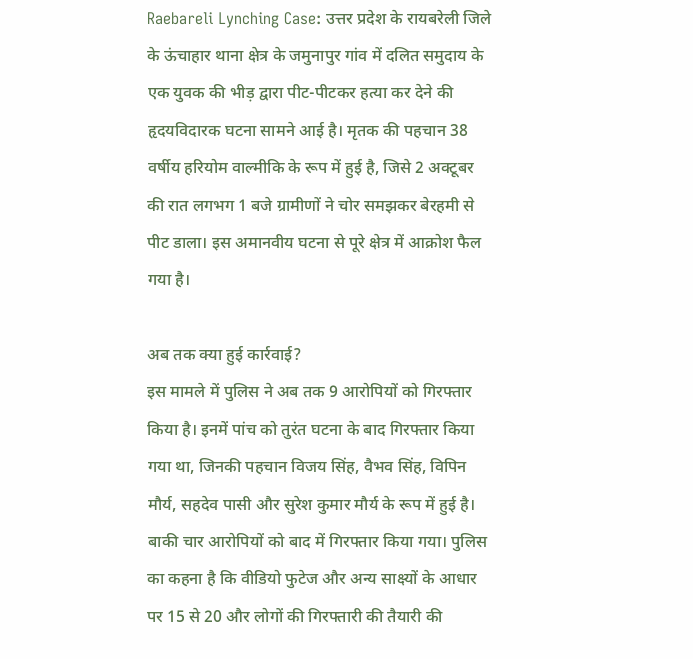Raebareli Lynching Case: उत्तर प्रदेश के रायबरेली जिले के ऊंचाहार थाना क्षेत्र के जमुनापुर गांव में दलित समुदाय के एक युवक की भीड़ द्वारा पीट-पीटकर हत्या कर देने की हृदयविदारक घटना सामने आई है। मृतक की पहचान 38 वर्षीय हरियोम वाल्मीकि के रूप में हुई है, जिसे 2 अक्टूबर की रात लगभग 1 बजे ग्रामीणों ने चोर समझकर बेरहमी से पीट डाला। इस अमानवीय घटना से पूरे क्षेत्र में आक्रोश फैल गया है।

अब तक क्या हुई कार्रवाई?
इस मामले में पुलिस ने अब तक 9 आरोपियों को गिरफ्तार किया है। इनमें पांच को तुरंत घटना के बाद गिरफ्तार किया गया था, जिनकी पहचान विजय सिंह, वैभव सिंह, विपिन मौर्य, सहदेव पासी और सुरेश कुमार मौर्य के रूप में हुई है। बाकी चार आरोपियों को बाद में गिरफ्तार किया गया। पुलिस का कहना है कि वीडियो फुटेज और अन्य साक्ष्यों के आधार पर 15 से 20 और लोगों की गिरफ्तारी की तैयारी की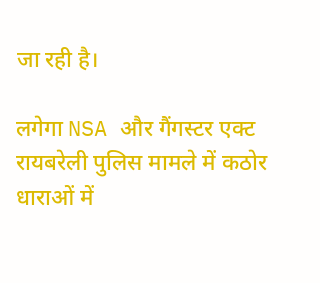जा रही है।

लगेगा NSA और गैंगस्टर एक्ट
रायबरेली पुलिस मामले में कठोर धाराओं में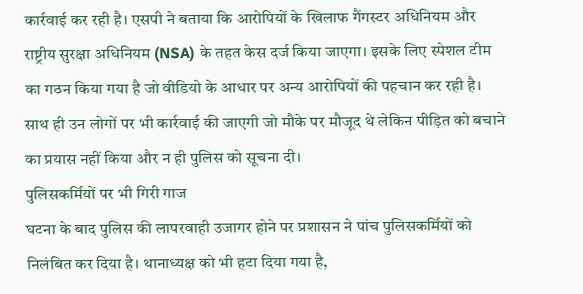कार्रवाई कर रही है। एसपी ने बताया कि आरोपियों के खिलाफ गैंगस्टर अधिनियम और राष्ट्रीय सुरक्षा अधिनियम (NSA) के तहत केस दर्ज किया जाएगा। इसके लिए स्पेशल टीम का गठन किया गया है जो वीडियो के आधार पर अन्य आरोपियों की पहचान कर रही है। साथ ही उन लोगों पर भी कार्रवाई की जाएगी जो मौके पर मौजूद थे लेकिन पीड़ित को बचाने का प्रयास नहीं किया और न ही पुलिस को सूचना दी।
पुलिसकर्मियों पर भी गिरी गाज
घटना के बाद पुलिस की लापरवाही उजागर होने पर प्रशासन ने पांच पुलिसकर्मियों को निलंबित कर दिया है। थानाध्यक्ष को भी हटा दिया गया है,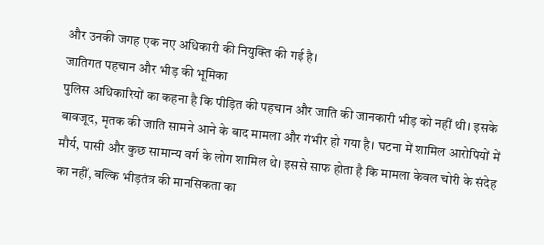और उनकी जगह एक नए अधिकारी की नियुक्ति की गई है।
जातिगत पहचान और भीड़ की भूमिका
पुलिस अधिकारियों का कहना है कि पीड़ित की पहचान और जाति की जानकारी भीड़ को नहीं थी। इसके बावजूद, मृतक की जाति सामने आने के बाद मामला और गंभीर हो गया है। घटना में शामिल आरोपियों में मौर्य, पासी और कुछ सामान्य वर्ग के लोग शामिल थे। इससे साफ होता है कि मामला केवल चोरी के संदेह का नहीं, बल्कि भीड़तंत्र की मानसिकता का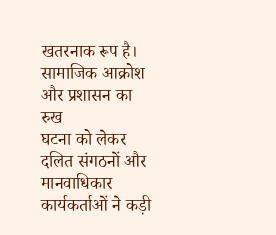खतरनाक रूप है।
सामाजिक आक्रोश और प्रशासन का रुख
घटना को लेकर दलित संगठनों और मानवाधिकार कार्यकर्ताओं ने कड़ी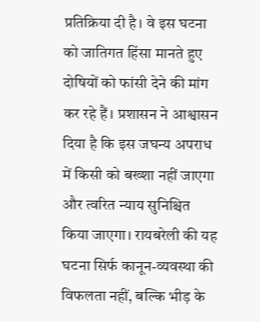प्रतिक्रिया दी है। वे इस घटना को जातिगत हिंसा मानते हुए दोषियों को फांसी देने की मांग कर रहे हैं। प्रशासन ने आश्वासन दिया है कि इस जघन्य अपराध में किसी को बख्शा नहीं जाएगा और त्वरित न्याय सुनिश्चित किया जाएगा। रायबरेली की यह घटना सिर्फ कानून-व्यवस्था की विफलता नहीं, बल्कि भीड़ के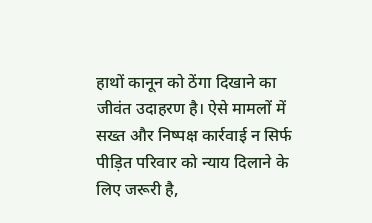हाथों कानून को ठेंगा दिखाने का जीवंत उदाहरण है। ऐसे मामलों में सख्त और निष्पक्ष कार्रवाई न सिर्फ पीड़ित परिवार को न्याय दिलाने के लिए जरूरी है,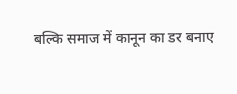बल्कि समाज में कानून का डर बनाए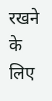रखने के लिए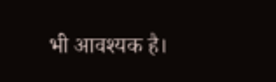भी आवश्यक है।